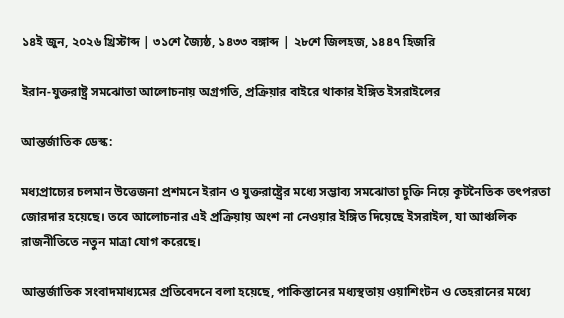১৪ই জুন, ২০২৬ খ্রিস্টাব্দ | ৩১শে জ্যৈষ্ঠ, ১৪৩৩ বঙ্গাব্দ | ২৮শে জিলহজ, ১৪৪৭ হিজরি

ইরান-যুক্তরাষ্ট্র সমঝোতা আলোচনায় অগ্রগতি, প্রক্রিয়ার বাইরে থাকার ইঙ্গিত ইসরাইলের

আন্তর্জাতিক ডেস্ক:

মধ্যপ্রাচ্যের চলমান উত্তেজনা প্রশমনে ইরান ও যুক্তরাষ্ট্রের মধ্যে সম্ভাব্য সমঝোতা চুক্তি নিয়ে কূটনৈতিক তৎপরতা জোরদার হয়েছে। তবে আলোচনার এই প্রক্রিয়ায় অংশ না নেওয়ার ইঙ্গিত দিয়েছে ইসরাইল, যা আঞ্চলিক রাজনীতিতে নতুন মাত্রা যোগ করেছে।

আন্তর্জাতিক সংবাদমাধ্যমের প্রতিবেদনে বলা হয়েছে, পাকিস্তানের মধ্যস্থতায় ওয়াশিংটন ও তেহরানের মধ্যে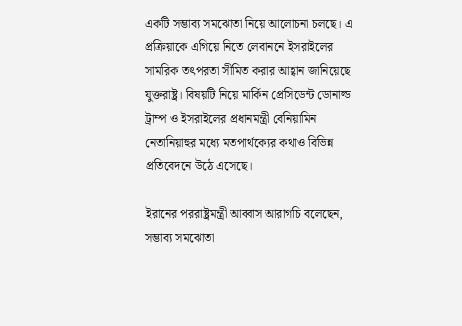একটি সম্ভাব্য সমঝোতা নিয়ে আলোচনা চলছে। এ প্রক্রিয়াকে এগিয়ে নিতে লেবাননে ইসরাইলের সামরিক তৎপরতা সীমিত করার আহ্বান জানিয়েছে যুক্তরাষ্ট্র। বিষয়টি নিয়ে মার্কিন প্রেসিডেন্ট ডোনাল্ড ট্রাম্প ও ইসরাইলের প্রধানমন্ত্রী বেনিয়ামিন নেতানিয়াহুর মধ্যে মতপার্থক্যের কথাও বিভিন্ন প্রতিবেদনে উঠে এসেছে।

ইরানের পররাষ্ট্রমন্ত্রী আব্বাস আরাগচি বলেছেন, সম্ভাব্য সমঝোতা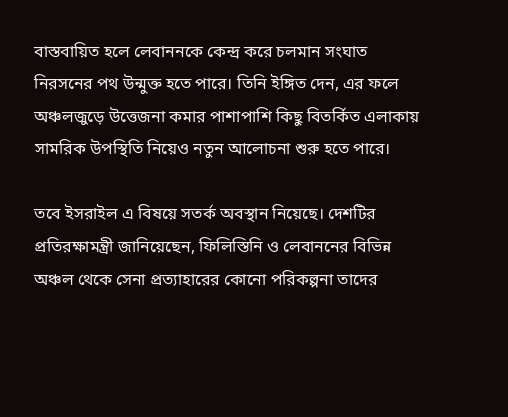বাস্তবায়িত হলে লেবাননকে কেন্দ্র করে চলমান সংঘাত নিরসনের পথ উন্মুক্ত হতে পারে। তিনি ইঙ্গিত দেন, এর ফলে অঞ্চলজুড়ে উত্তেজনা কমার পাশাপাশি কিছু বিতর্কিত এলাকায় সামরিক উপস্থিতি নিয়েও নতুন আলোচনা শুরু হতে পারে।

তবে ইসরাইল এ বিষয়ে সতর্ক অবস্থান নিয়েছে। দেশটির প্রতিরক্ষামন্ত্রী জানিয়েছেন, ফিলিস্তিনি ও লেবাননের বিভিন্ন অঞ্চল থেকে সেনা প্রত্যাহারের কোনো পরিকল্পনা তাদের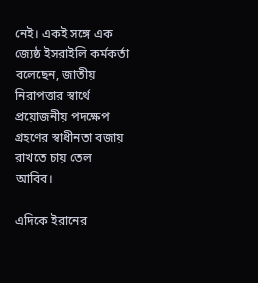নেই। একই সঙ্গে এক জ্যেষ্ঠ ইসরাইলি কর্মকর্তা বলেছেন, জাতীয় নিরাপত্তার স্বার্থে প্রয়োজনীয় পদক্ষেপ গ্রহণের স্বাধীনতা বজায় রাখতে চায় তেল আবিব।

এদিকে ইরানের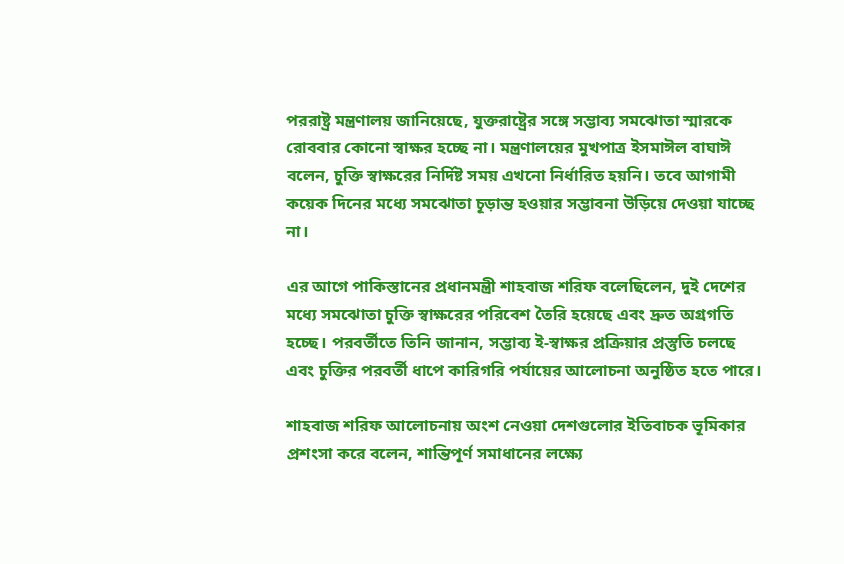পররাষ্ট্র মন্ত্রণালয় জানিয়েছে, যুক্তরাষ্ট্রের সঙ্গে সম্ভাব্য সমঝোতা স্মারকে রোববার কোনো স্বাক্ষর হচ্ছে না। মন্ত্রণালয়ের মুখপাত্র ইসমাঈল বাঘাঈ বলেন, চুক্তি স্বাক্ষরের নির্দিষ্ট সময় এখনো নির্ধারিত হয়নি। তবে আগামী কয়েক দিনের মধ্যে সমঝোতা চূড়ান্ত হওয়ার সম্ভাবনা উড়িয়ে দেওয়া যাচ্ছে না।

এর আগে পাকিস্তানের প্রধানমন্ত্রী শাহবাজ শরিফ বলেছিলেন, দুই দেশের মধ্যে সমঝোতা চুক্তি স্বাক্ষরের পরিবেশ তৈরি হয়েছে এবং দ্রুত অগ্রগতি হচ্ছে। পরবর্তীতে তিনি জানান, সম্ভাব্য ই-স্বাক্ষর প্রক্রিয়ার প্রস্তুতি চলছে এবং চুক্তির পরবর্তী ধাপে কারিগরি পর্যায়ের আলোচনা অনুষ্ঠিত হতে পারে।

শাহবাজ শরিফ আলোচনায় অংশ নেওয়া দেশগুলোর ইতিবাচক ভূমিকার প্রশংসা করে বলেন, শান্তিপূর্ণ সমাধানের লক্ষ্যে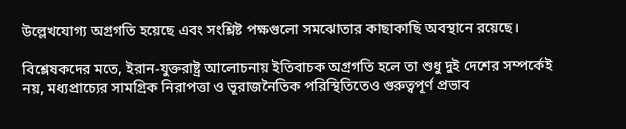উল্লেখযোগ্য অগ্রগতি হয়েছে এবং সংশ্লিষ্ট পক্ষগুলো সমঝোতার কাছাকাছি অবস্থানে রয়েছে।

বিশ্লেষকদের মতে, ইরান-যুক্তরাষ্ট্র আলোচনায় ইতিবাচক অগ্রগতি হলে তা শুধু দুই দেশের সম্পর্কেই নয়, মধ্যপ্রাচ্যের সামগ্রিক নিরাপত্তা ও ভূরাজনৈতিক পরিস্থিতিতেও গুরুত্বপূর্ণ প্রভাব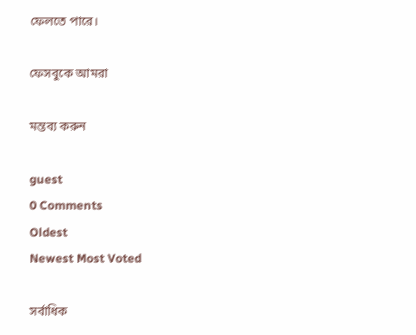ফেলতে পারে।

ফেসবুকে আমরা

মন্তব্য করুন

guest
0 Comments
Oldest
Newest Most Voted

সর্বাধিক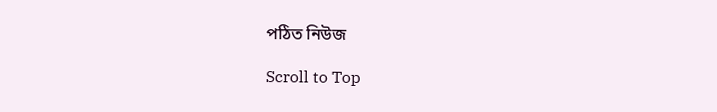পঠিত নিউজ

Scroll to Top